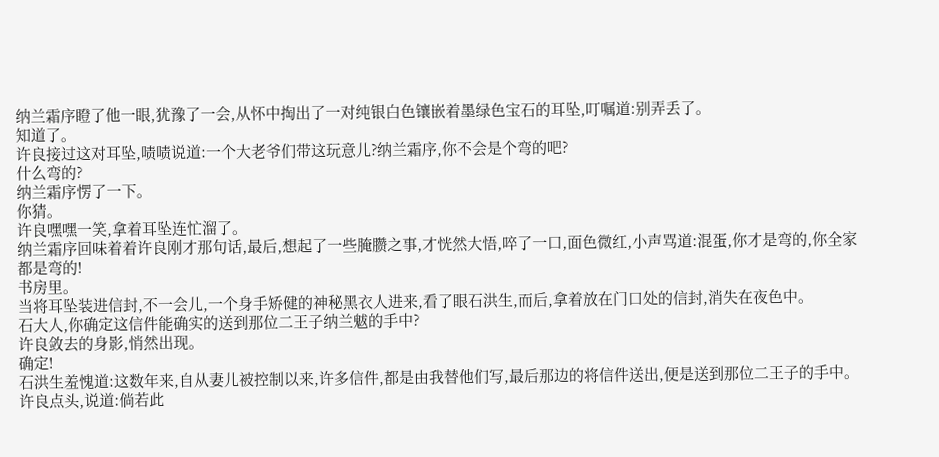纳兰霜序瞪了他一眼,犹豫了一会,从怀中掏出了一对纯银白色镶嵌着墨绿色宝石的耳坠,叮嘱道:别弄丢了。
知道了。
许良接过这对耳坠,啧啧说道:一个大老爷们带这玩意儿?纳兰霜序,你不会是个弯的吧?
什么弯的?
纳兰霜序愣了一下。
你猜。
许良嘿嘿一笑,拿着耳坠连忙溜了。
纳兰霜序回味着着许良刚才那句话,最后,想起了一些腌臜之事,才恍然大悟,啐了一口,面色微红,小声骂道:混蛋,你才是弯的,你全家都是弯的!
书房里。
当将耳坠装进信封,不一会儿,一个身手矫健的神秘黑衣人进来,看了眼石洪生,而后,拿着放在门口处的信封,消失在夜色中。
石大人,你确定这信件能确实的送到那位二王子纳兰魃的手中?
许良敛去的身影,悄然出现。
确定!
石洪生羞愧道:这数年来,自从妻儿被控制以来,许多信件,都是由我替他们写,最后那边的将信件送出,便是送到那位二王子的手中。
许良点头,说道:倘若此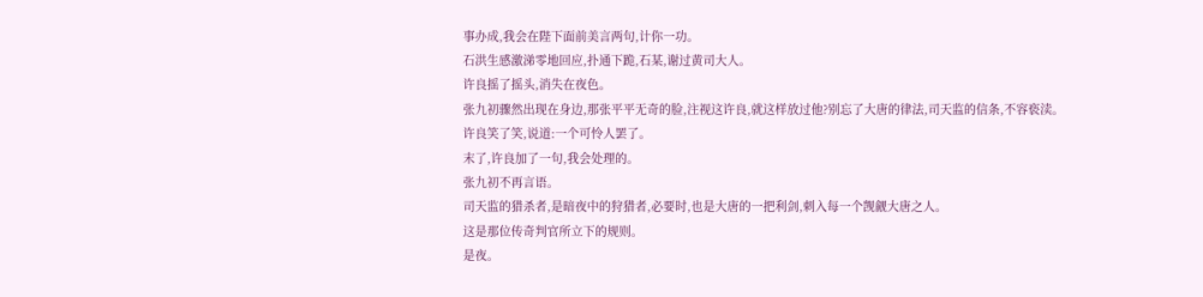事办成,我会在陛下面前美言两句,计你一功。
石洪生感激涕零地回应,扑通下跪,石某,谢过黄司大人。
许良摇了摇头,消失在夜色。
张九初骤然出现在身边,那张平平无奇的脸,注视这许良,就这样放过他?别忘了大唐的律法,司天监的信条,不容亵渎。
许良笑了笑,说道:一个可怜人罢了。
末了,许良加了一句,我会处理的。
张九初不再言语。
司天监的猎杀者,是暗夜中的狩猎者,必要时,也是大唐的一把利剑,刺入每一个觊觎大唐之人。
这是那位传奇判官所立下的规则。
是夜。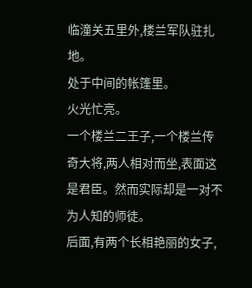临潼关五里外,楼兰军队驻扎地。
处于中间的帐篷里。
火光忙亮。
一个楼兰二王子,一个楼兰传奇大将,两人相对而坐,表面这是君臣。然而实际却是一对不为人知的师徒。
后面,有两个长相艳丽的女子,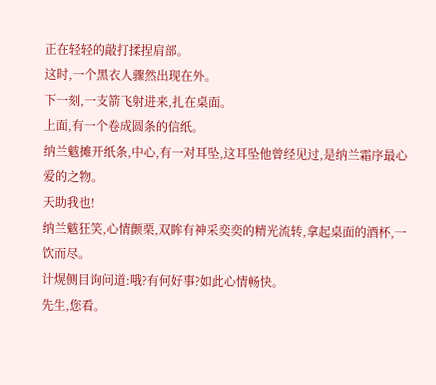正在轻轻的敲打揉捏肩部。
这时,一个黑衣人骤然出现在外。
下一刻,一支箭飞射进来,扎在桌面。
上面,有一个卷成圆条的信纸。
纳兰魃摊开纸条,中心,有一对耳坠,这耳坠他曾经见过,是纳兰霜序最心爱的之物。
天助我也!
纳兰魃狂笑,心情颤栗,双眸有神采奕奕的精光流转,拿起桌面的酒杯,一饮而尽。
计熀侧目询问道:哦?有何好事?如此心情畅快。
先生,您看。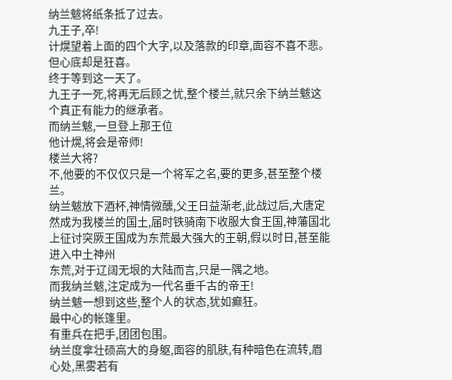纳兰魃将纸条抵了过去。
九王子,卒!
计熀望着上面的四个大字,以及落款的印章,面容不喜不悲。
但心底却是狂喜。
终于等到这一天了。
九王子一死,将再无后顾之忧,整个楼兰,就只余下纳兰魃这个真正有能力的继承者。
而纳兰魃,一旦登上那王位
他计熀,将会是帝师!
楼兰大将?
不,他要的不仅仅只是一个将军之名,要的更多,甚至整个楼兰。
纳兰魃放下酒杯,神情微醺,父王日益渐老,此战过后,大唐定然成为我楼兰的国土,届时铁骑南下收服大食王国,神藩国北上征讨突厥王国成为东荒最大强大的王朝,假以时日,甚至能进入中土神州
东荒,对于辽阔无垠的大陆而言,只是一隅之地。
而我纳兰魃,注定成为一代名垂千古的帝王!
纳兰魃一想到这些,整个人的状态,犹如癫狂。
最中心的帐篷里。
有重兵在把手,团团包围。
纳兰度拿壮硕高大的身躯,面容的肌肤,有种暗色在流转,眉心处,黑雾若有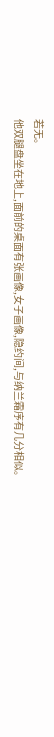若无。
他双腿盘坐在地上,面前的桌面有张画像,女子画像,隐约间,与纳兰霜序有几分相似。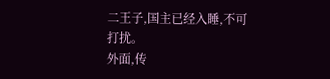二王子,国主已经入睡,不可打扰。
外面,传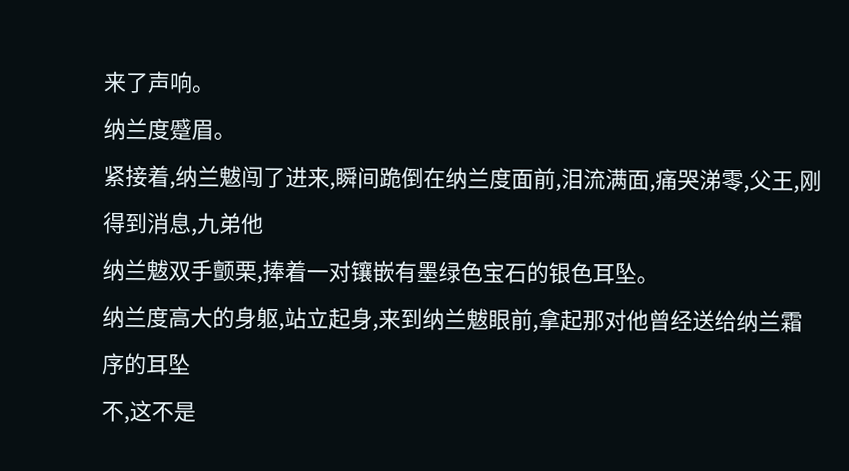来了声响。
纳兰度蹙眉。
紧接着,纳兰魃闯了进来,瞬间跪倒在纳兰度面前,泪流满面,痛哭涕零,父王,刚得到消息,九弟他
纳兰魃双手颤栗,捧着一对镶嵌有墨绿色宝石的银色耳坠。
纳兰度高大的身躯,站立起身,来到纳兰魃眼前,拿起那对他曾经送给纳兰霜序的耳坠
不,这不是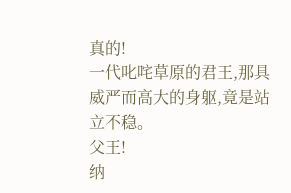真的!
一代叱咤草原的君王,那具威严而高大的身躯,竟是站立不稳。
父王!
纳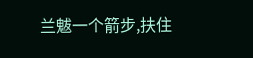兰魃一个箭步,扶住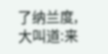了纳兰度,大叫道:来